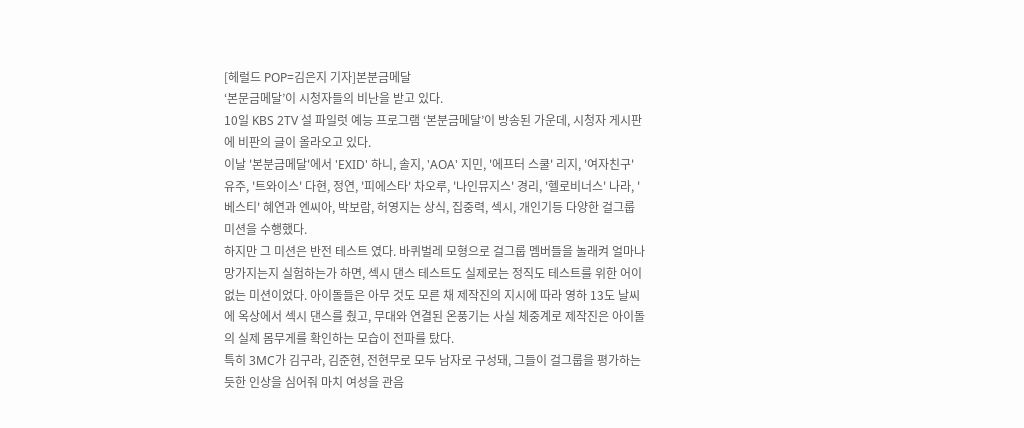[헤럴드 POP=김은지 기자]본분금메달
‘본문금메달’이 시청자들의 비난을 받고 있다.
10일 KBS 2TV 설 파일럿 예능 프로그램 ‘본분금메달’이 방송된 가운데, 시청자 게시판에 비판의 글이 올라오고 있다.
이날 '본분금메달'에서 'EXID' 하니, 솔지, 'AOA' 지민, '에프터 스쿨' 리지, '여자친구' 유주, '트와이스' 다현, 정연, '피에스타' 차오루, '나인뮤지스' 경리, '헬로비너스' 나라, '베스티' 혜연과 엔씨아, 박보람, 허영지는 상식, 집중력, 섹시, 개인기등 다양한 걸그룹 미션을 수행했다.
하지만 그 미션은 반전 테스트 였다. 바퀴벌레 모형으로 걸그룹 멤버들을 놀래켜 얼마나 망가지는지 실험하는가 하면, 섹시 댄스 테스트도 실제로는 정직도 테스트를 위한 어이없는 미션이었다. 아이돌들은 아무 것도 모른 채 제작진의 지시에 따라 영하 13도 날씨에 옥상에서 섹시 댄스를 췄고, 무대와 연결된 온풍기는 사실 체중계로 제작진은 아이돌의 실제 몸무게를 확인하는 모습이 전파를 탔다.
특히 3MC가 김구라, 김준현, 전현무로 모두 남자로 구성돼, 그들이 걸그룹을 평가하는 듯한 인상을 심어줘 마치 여성을 관음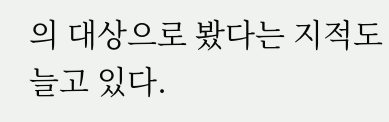의 대상으로 봤다는 지적도 늘고 있다.